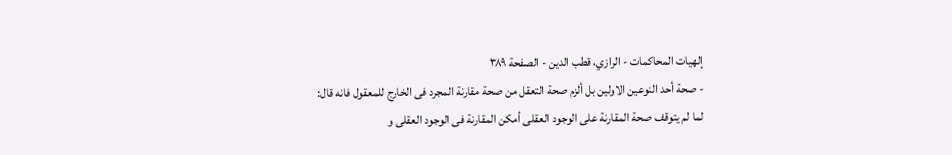إلهيات المحاكمات - الرازي، قطب الدين - الصفحة ٣٨٩
- صحة أحد النوعين الاولين بل ألزم صحة التعقل من صحة مقارنة المجرد فى الخارج للمعقول فانه قال:
لما لم يتوقف صحة المقارنة على الوجود العقلى أمكن المقارنة فى الوجود العقلى و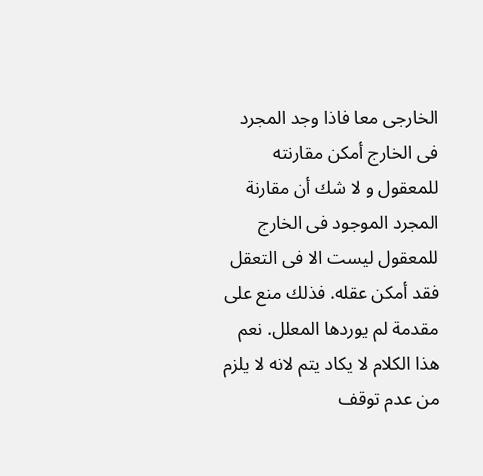الخارجى معا فاذا وجد المجرد فى الخارج أمكن مقارنته للمعقول و لا شك أن مقارنة المجرد الموجود فى الخارج للمعقول ليست الا فى التعقل فقد أمكن عقله. فذلك منع على مقدمة لم يوردها المعلل. نعم هذا الكلام لا يكاد يتم لانه لا يلزم من عدم توقف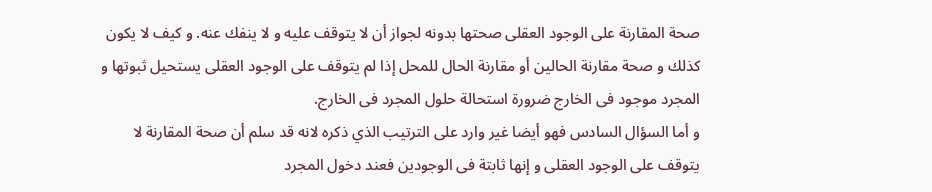صحة المقارنة على الوجود العقلى صحتها بدونه لجواز أن لا يتوقف عليه و لا ينفك عنه. و كيف لا يكون كذلك و صحة مقارنة الحالين أو مقارنة الحال للمحل إذا لم يتوقف على الوجود العقلى يستحيل ثبوتها و المجرد موجود فى الخارج ضرورة استحالة حلول المجرد فى الخارج.
و أما السؤال السادس فهو أيضا غير وارد على الترتيب الذي ذكره لانه قد سلم أن صحة المقارنة لا يتوقف على الوجود العقلى و إنها ثابتة فى الوجودين فعند دخول المجرد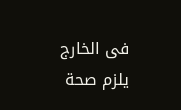فى الخارج يلزم صحة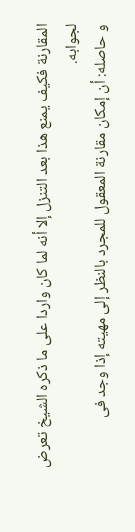المقارنة فكيف يمنع هذا بعد التنزل إلا أنه لما كان واردا على ما ذكره الشيخ تعرض لجوابه.
و حاصله: أن إمكان مقارنة المعقول للمجرد بالنظر إلى مهيته إذا وجد فى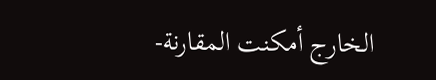الخارج أمكنت المقارنة-